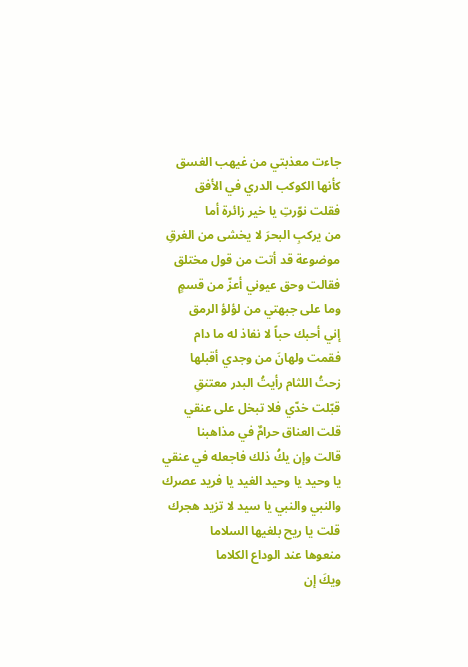جاءت معذبتي من غيهب الغسق
كأنها الكوكب الدري في الأفق
فقلت نوّرتِ يا خير زائرة أما
من يركبِ البحرَ لا يخشى من الغرقِ
موضوعة قد أتت من قول مختلق
فقالت وحق عيوني أعزّ من قسمٍ
وما على جبهتي من لؤلؤ الرمق
إني أحبك حباً لا نفاذ له ما دام
فقمت ولهانَ من وجدي أقبلها
زحتُ اللثام رأيتُ البدر معتنقِ
قبّلت خدّي فلا تبخل على عنقي
قلت العناق حرامٌ في مذاهبنا
قالت وإن يكُ ذلك فاجعله في عنقي
يا وحيد يا وحيد الغيد يا فريد عصرك
والنبي والنبي يا سيد لا تزيد هجرك
قلت يا ريح بلغيها السلاما
منعوها عند الوداع الكلاما
ويكَ إن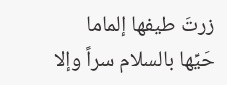زرتَ طيفها إلماما
حَيِّها بالسلام سراً وإلا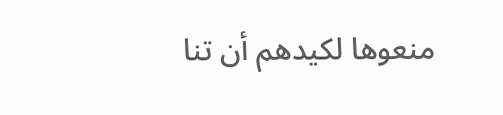منعوها لكيدهم أن تنا